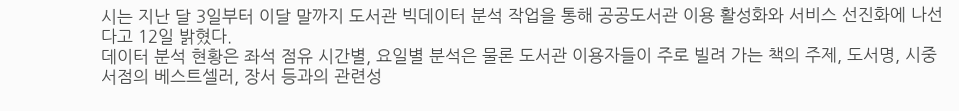시는 지난 달 3일부터 이달 말까지 도서관 빅데이터 분석 작업을 통해 공공도서관 이용 활성화와 서비스 선진화에 나선다고 12일 밝혔다.
데이터 분석 현황은 좌석 점유 시간별, 요일별 분석은 물론 도서관 이용자들이 주로 빌려 가는 책의 주제, 도서명, 시중 서점의 베스트셀러, 장서 등과의 관련성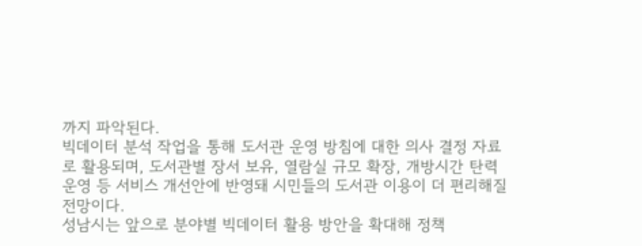까지 파악된다.
빅데이터 분석 작업을 통해 도서관 운영 방침에 대한 의사 결정 자료로 활용되며, 도서관별 장서 보유, 열람실 규모 확장, 개방시간 탄력 운영 등 서비스 개선안에 반영돼 시민들의 도서관 이용이 더 편리해질 전망이다.
성남시는 앞으로 분야별 빅데이터 활용 방안을 확대해 정책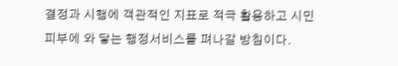결정과 시행에 객관적인 지표로 적극 활용하고 시민 피부에 와 닿는 행정서비스를 펴나갈 방침이다.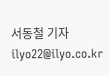서동철 기자 ilyo22@ilyo.co.kr